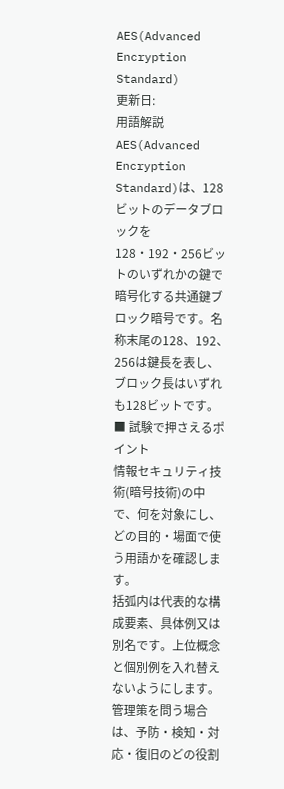AES(Advanced Encryption Standard)
更新日:
用語解説
AES(Advanced Encryption Standard)は、128ビットのデータブロックを128・192・256ビットのいずれかの鍵で暗号化する共通鍵ブロック暗号です。名称末尾の128、192、256は鍵長を表し、ブロック長はいずれも128ビットです。
■ 試験で押さえるポイント
情報セキュリティ技術(暗号技術)の中で、何を対象にし、どの目的・場面で使う用語かを確認します。
括弧内は代表的な構成要素、具体例又は別名です。上位概念と個別例を入れ替えないようにします。
管理策を問う場合は、予防・検知・対応・復旧のどの役割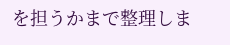を担うかまで整理しま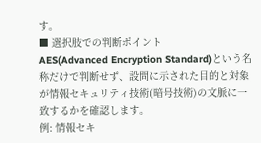す。
■ 選択肢での判断ポイント
AES(Advanced Encryption Standard)という名称だけで判断せず、設問に示された目的と対象が情報セキュリティ技術(暗号技術)の文脈に一致するかを確認します。
例: 情報セキ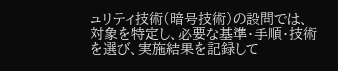ュリティ技術(暗号技術)の設問では、対象を特定し、必要な基準・手順・技術を選び、実施結果を記録して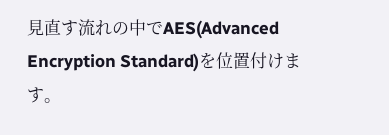見直す流れの中でAES(Advanced Encryption Standard)を位置付けます。